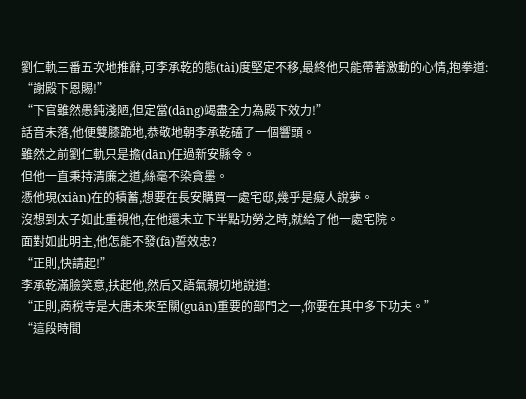劉仁軌三番五次地推辭,可李承乾的態(tài)度堅定不移,最終他只能帶著激動的心情,抱拳道:
“謝殿下恩賜!”
“下官雖然愚鈍淺陋,但定當(dāng)竭盡全力為殿下效力!”
話音未落,他便雙膝跪地,恭敬地朝李承乾磕了一個響頭。
雖然之前劉仁軌只是擔(dān)任過新安縣令。
但他一直秉持清廉之道,絲毫不染貪墨。
憑他現(xiàn)在的積蓄,想要在長安購買一處宅邸,幾乎是癡人說夢。
沒想到太子如此重視他,在他還未立下半點功勞之時,就給了他一處宅院。
面對如此明主,他怎能不發(fā)誓效忠?
“正則,快請起!”
李承乾滿臉笑意,扶起他,然后又語氣親切地說道:
“正則,商稅寺是大唐未來至關(guān)重要的部門之一,你要在其中多下功夫。”
“這段時間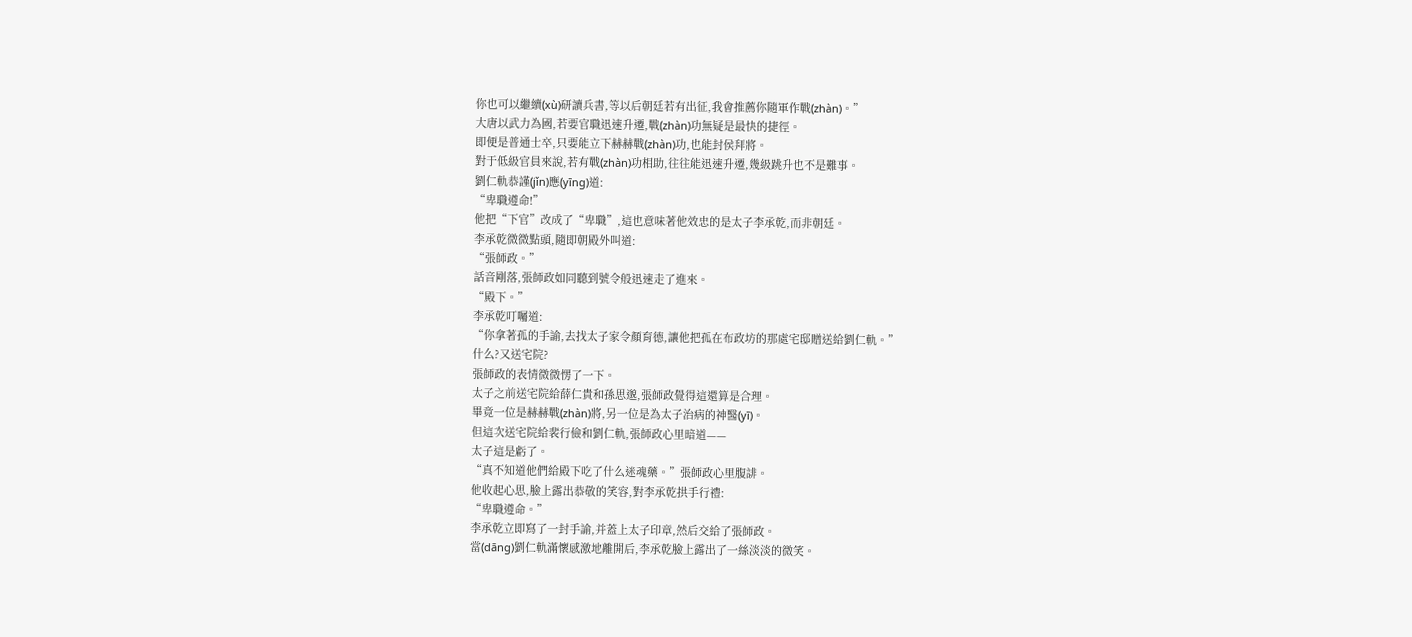你也可以繼續(xù)研讀兵書,等以后朝廷若有出征,我會推薦你隨軍作戰(zhàn)。”
大唐以武力為國,若要官職迅速升遷,戰(zhàn)功無疑是最快的捷徑。
即便是普通士卒,只要能立下赫赫戰(zhàn)功,也能封侯拜將。
對于低級官員來說,若有戰(zhàn)功相助,往往能迅速升遷,幾級跳升也不是難事。
劉仁軌恭謹(jǐn)應(yīng)道:
“卑職遵命!”
他把“下官”改成了“卑職”,這也意味著他效忠的是太子李承乾,而非朝廷。
李承乾微微點頭,隨即朝殿外叫道:
“張師政。”
話音剛落,張師政如同聽到號令般迅速走了進來。
“殿下。”
李承乾叮囑道:
“你拿著孤的手諭,去找太子家令顏育德,讓他把孤在布政坊的那處宅邸贈送給劉仁軌。”
什么?又送宅院?
張師政的表情微微愣了一下。
太子之前送宅院給薛仁貴和孫思邈,張師政覺得這還算是合理。
畢竟一位是赫赫戰(zhàn)將,另一位是為太子治病的神醫(yī)。
但這次送宅院給裴行儉和劉仁軌,張師政心里暗道——
太子這是虧了。
“真不知道他們給殿下吃了什么迷魂藥。”張師政心里腹誹。
他收起心思,臉上露出恭敬的笑容,對李承乾拱手行禮:
“卑職遵命。”
李承乾立即寫了一封手諭,并蓋上太子印章,然后交給了張師政。
當(dāng)劉仁軌滿懷感激地離開后,李承乾臉上露出了一絲淡淡的微笑。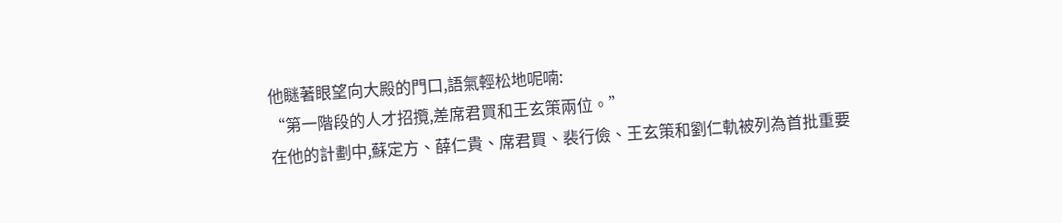他瞇著眼望向大殿的門口,語氣輕松地呢喃:
“第一階段的人才招攬,差席君買和王玄策兩位。”
在他的計劃中,蘇定方、薛仁貴、席君買、裴行儉、王玄策和劉仁軌被列為首批重要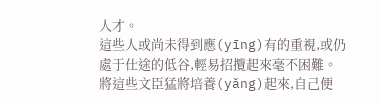人才。
這些人或尚未得到應(yīng)有的重視,或仍處于仕途的低谷,輕易招攬起來毫不困難。
將這些文臣猛將培養(yǎng)起來,自己便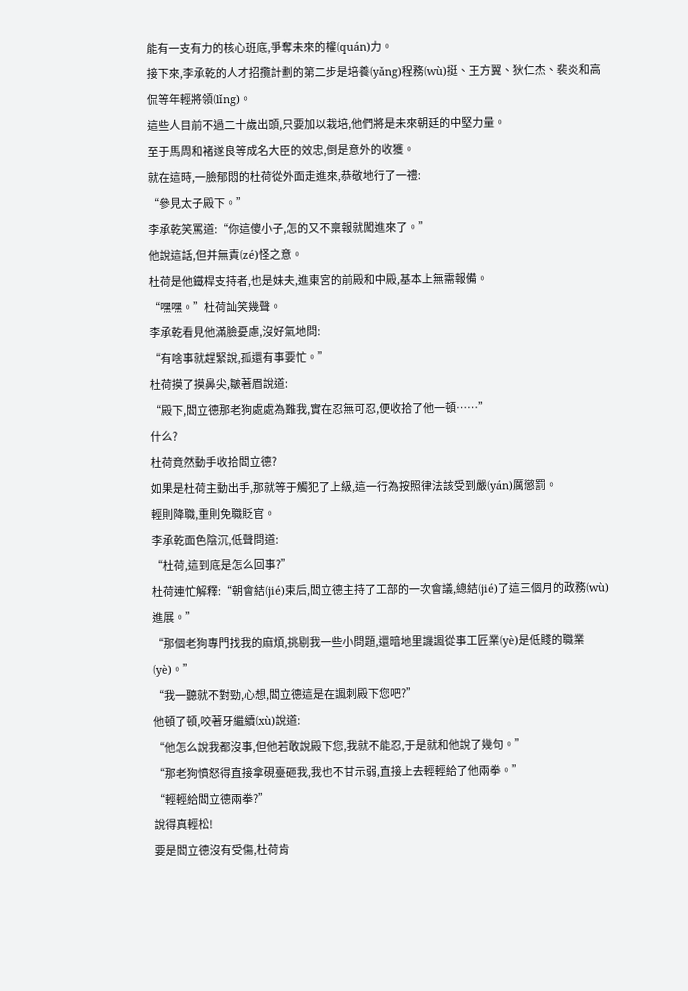能有一支有力的核心班底,爭奪未來的權(quán)力。
接下來,李承乾的人才招攬計劃的第二步是培養(yǎng)程務(wù)挺、王方翼、狄仁杰、裴炎和高侃等年輕將領(lǐng)。
這些人目前不過二十歲出頭,只要加以栽培,他們將是未來朝廷的中堅力量。
至于馬周和褚遂良等成名大臣的效忠,倒是意外的收獲。
就在這時,一臉郁悶的杜荷從外面走進來,恭敬地行了一禮:
“參見太子殿下。”
李承乾笑罵道:“你這傻小子,怎的又不稟報就闖進來了。”
他說這話,但并無責(zé)怪之意。
杜荷是他鐵桿支持者,也是妹夫,進東宮的前殿和中殿,基本上無需報備。
“嘿嘿。”杜荷訕笑幾聲。
李承乾看見他滿臉憂慮,沒好氣地問:
“有啥事就趕緊說,孤還有事要忙。”
杜荷摸了摸鼻尖,皺著眉說道:
“殿下,閻立德那老狗處處為難我,實在忍無可忍,便收拾了他一頓……”
什么?
杜荷竟然動手收拾閻立德?
如果是杜荷主動出手,那就等于觸犯了上級,這一行為按照律法該受到嚴(yán)厲懲罰。
輕則降職,重則免職貶官。
李承乾面色陰沉,低聲問道:
“杜荷,這到底是怎么回事?”
杜荷連忙解釋:“朝會結(jié)束后,閻立德主持了工部的一次會議,總結(jié)了這三個月的政務(wù)進展。”
“那個老狗專門找我的麻煩,挑剔我一些小問題,還暗地里譏諷從事工匠業(yè)是低賤的職業(yè)。”
“我一聽就不對勁,心想,閻立德這是在諷刺殿下您吧?”
他頓了頓,咬著牙繼續(xù)說道:
“他怎么說我都沒事,但他若敢說殿下您,我就不能忍,于是就和他說了幾句。”
“那老狗憤怒得直接拿硯臺砸我,我也不甘示弱,直接上去輕輕給了他兩拳。”
“輕輕給閻立德兩拳?”
說得真輕松!
要是閻立德沒有受傷,杜荷肯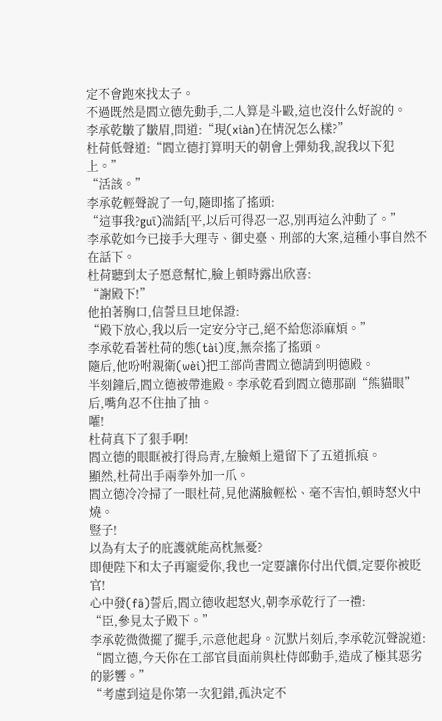定不會跑來找太子。
不過既然是閻立德先動手,二人算是斗毆,這也沒什么好說的。
李承乾皺了皺眉,問道:“現(xiàn)在情況怎么樣?”
杜荷低聲道:“閻立德打算明天的朝會上彈劾我,說我以下犯上。”
“活該。”
李承乾輕聲說了一句,隨即搖了搖頭:
“這事我?guī)湍銛[平,以后可得忍一忍,別再這么沖動了。”
李承乾如今已接手大理寺、御史臺、刑部的大案,這種小事自然不在話下。
杜荷聽到太子愿意幫忙,臉上頓時露出欣喜:
“謝殿下!”
他拍著胸口,信誓旦旦地保證:
“殿下放心,我以后一定安分守己,絕不給您添麻煩。”
李承乾看著杜荷的態(tài)度,無奈搖了搖頭。
隨后,他吩咐親衛(wèi)把工部尚書閻立德請到明德殿。
半刻鐘后,閻立德被帶進殿。李承乾看到閻立德那副“熊貓眼”后,嘴角忍不住抽了抽。
嚯!
杜荷真下了狠手啊!
閻立德的眼眶被打得烏青,左臉頰上還留下了五道抓痕。
顯然,杜荷出手兩拳外加一爪。
閻立德冷冷掃了一眼杜荷,見他滿臉輕松、毫不害怕,頓時怒火中燒。
豎子!
以為有太子的庇護就能高枕無憂?
即便陛下和太子再寵愛你,我也一定要讓你付出代價,定要你被貶官!
心中發(fā)誓后,閻立德收起怒火,朝李承乾行了一禮:
“臣,參見太子殿下。”
李承乾微微擺了擺手,示意他起身。沉默片刻后,李承乾沉聲說道:
“閻立德,今天你在工部官員面前與杜侍郎動手,造成了極其惡劣的影響。”
“考慮到這是你第一次犯錯,孤決定不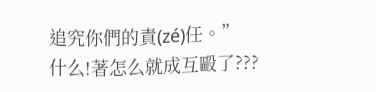追究你們的責(zé)任。”
什么!著怎么就成互毆了???